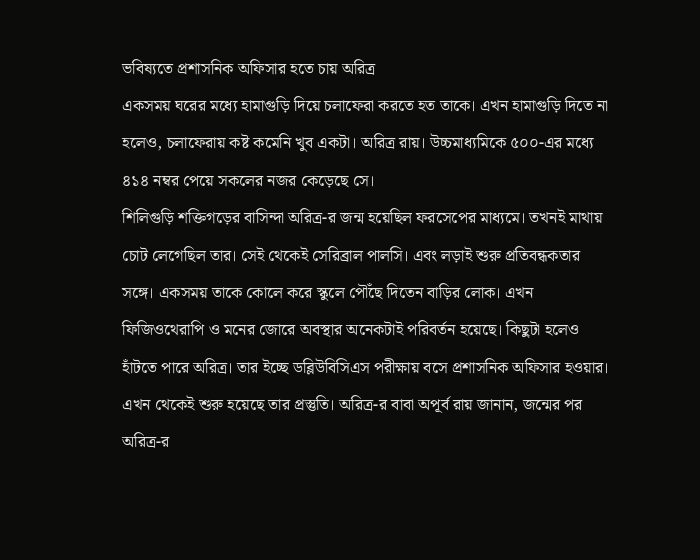ভবিষ্যতে প্রশাসনিক অফিসার হতে চায় অরিত্র
একসময় ঘরের মধ্যে হামাগুড়ি দিয়ে চলাফেরা করতে হত তাকে। এখন হামাগুড়ি দিতে না হলেও, চলাফেরায় কষ্ট কমেনি খুব একটা। অরিত্র রায়। উচ্চমাধ্যমিকে ৫০০-এর মধ্যে ৪১৪ নম্বর পেয়ে সকলের নজর কেড়েছে সে।
শিলিগুড়ি শক্তিগড়ের বাসিন্দা অরিত্র-র জন্ম হয়েছিল ফরসেপের মাধ্যমে। তখনই মাথায় চোট লেগেছিল তার। সেই থেকেই সেরিব্রাল পালসি। এবং লড়াই শুরু প্রতিবন্ধকতার সঙ্গে। একসময় তাকে কোলে করে স্কুলে পৌঁছে দিতেন বাড়ির লোক। এখন ফিজিওথেরাপি ও মনের জোরে অবস্থার অনেকটাই পরিবর্তন হয়েছে। কিছুটা হলেও হাঁটতে পারে অরিত্র। তার ইচ্ছে ডব্লিউবিসিএস পরীক্ষায় বসে প্রশাসনিক অফিসার হওয়ার। এখন থেকেই শুরু হয়েছে তার প্রস্তুতি। অরিত্র-র বাবা অপূর্ব রায় জানান, জন্মের পর অরিত্র-র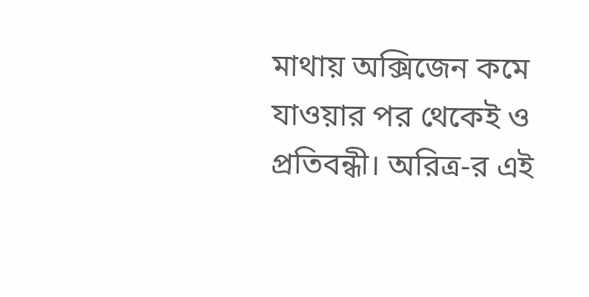মাথায় অক্সিজেন কমে যাওয়ার পর থেকেই ও প্রতিবন্ধী। অরিত্র-র এই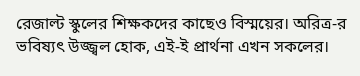রেজাল্ট স্কুলের শিক্ষকদের কাছেও বিস্ময়ের। অরিত্র-র ভবিষ্যৎ উজ্জ্বল হোক, এই-ই প্রার্থনা এখন সকলের।